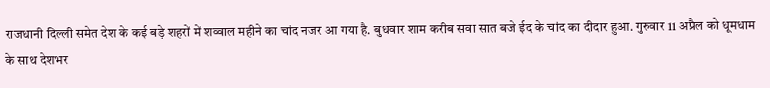राजधानी दिल्ली समेत देश के कई बड़े शहरों में शव्वाल महीने का चांद नजर आ गया है. बुधवार शाम करीब सवा सात बजे ईद के चांद का दीदार हुआ. गुरुवार 11 अप्रैल को धूमधाम के साथ देशभर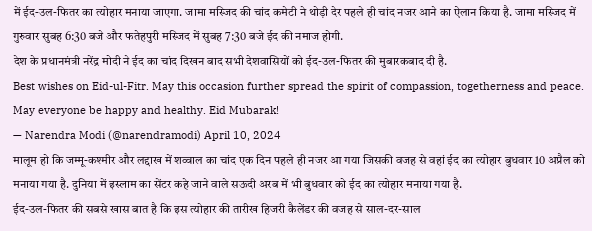में ईद-उल-फितर का त्योहार मनाया जाएगा. जामा मस्जिद की चांद कमेटी ने थोड़ी देर पहले ही चांद नजर आने का ऐलान किया है. जामा मस्जिद में गुरुवार सुबह 6:30 बजे और फतेहपुरी मस्जिद में सुबह 7:30 बजे ईद की नमाज होगी.
देश के प्रधानमंत्री नरेंद्र मोदी ने ईद का चांद दिखन बाद सभी देशवासियों को ईद-उल-फितर की मुबारकबाद दी है.
Best wishes on Eid-ul-Fitr. May this occasion further spread the spirit of compassion, togetherness and peace. May everyone be happy and healthy. Eid Mubarak!
— Narendra Modi (@narendramodi) April 10, 2024
मालूम हो कि जम्मू-कश्मीर और लद्दाख में शव्वाल का चांद एक दिन पहले ही नजर आ गया जिसकी वजह से वहां ईद का त्योहार बुधवार 10 अप्रैल को मनाया गया है. दुनिया में इस्लाम का सेंटर कहे जाने वाले सऊदी अरब में भी बुधवार को ईद का त्योहार मनाया गया है.
ईद-उल-फितर की सबसे खास बात है कि इस त्योहार की तारीख हिजरी कैलेंडर की वजह से साल-दर-साल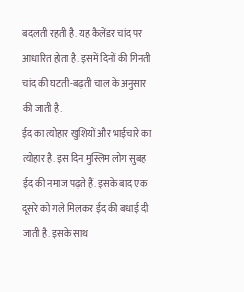बदलती रहती है. यह कैलेंडर चांद पर आधारित होता है. इसमें दिनों की गिनती चांद की घटती-बढ़ती चाल के अनुसार की जाती है.
ईद का त्योहार खुशियों और भाईचारे का त्योहार है. इस दिन मुस्लिम लोग सुबह ईद की नमाज पढ़ते हैं. इसके बाद एक दूसरे को गले मिलकर ईद की बधाई दी जाती है. इसके साथ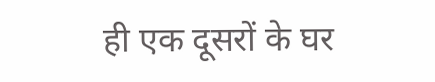ही एक दूसरों के घर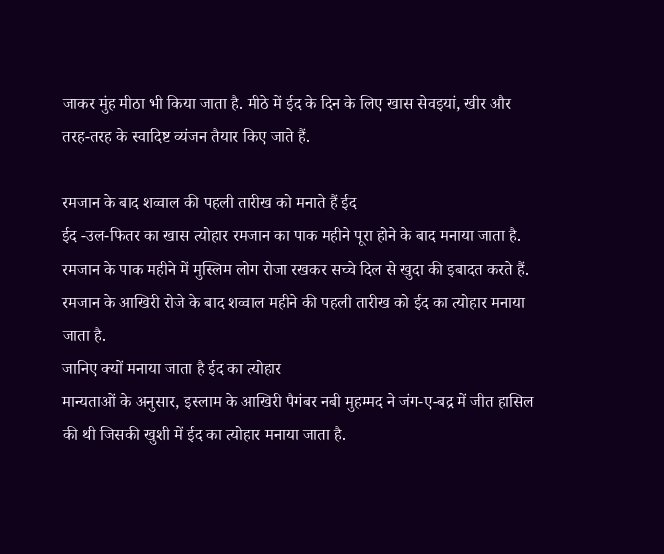जाकर मुंह मीठा भी किया जाता है. मीठे में ईद के दिन के लिए खास सेवइयां, खीर और तरह-तरह के स्वादिष्ट व्यंजन तैयार किए जाते हैं.

रमजान के बाद शव्वाल की पहली तारीख को मनाते हैं ईद
ईद -उल-फितर का खास त्योहार रमजान का पाक महीने पूरा होने के बाद मनाया जाता है. रमजान के पाक महीने में मुस्लिम लोग रोजा रखकर सच्चे दिल से खुदा की इबादत करते हैं. रमजान के आखिरी रोजे के बाद शव्वाल महीने की पहली तारीख को ईद का त्योहार मनाया जाता है.
जानिए क्यों मनाया जाता है ईद का त्योहार
मान्यताओं के अनुसार, इस्लाम के आखिरी पैगंबर नबी मुहम्मद ने जंग-ए-बद्र में जीत हासिल की थी जिसकी खुशी में ईद का त्योहार मनाया जाता है.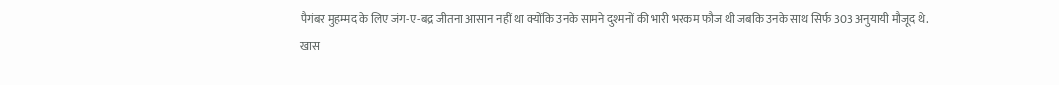पैगंबर मुहम्मद के लिए जंग-ए-बद्र जीतना आसान नहीं था क्योंकि उनके सामने दुश्मनों की भारी भरकम फौज थी जबकि उनके साथ सिर्फ 303 अनुयायी मौजूद थे.
खास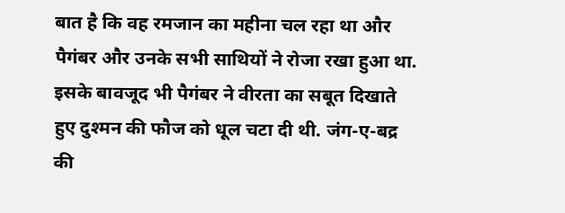बात है कि वह रमजान का महीना चल रहा था और पैगंबर और उनके सभी साथियों ने रोजा रखा हुआ था. इसके बावजूद भी पैगंबर ने वीरता का सबूत दिखाते हुए दुश्मन की फौज को धूल चटा दी थी. जंग-ए-बद्र की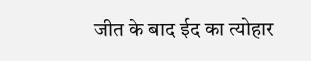जीत के बाद ईद का त्योहार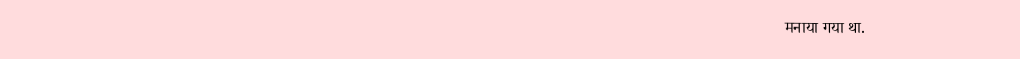मनाया गया था.